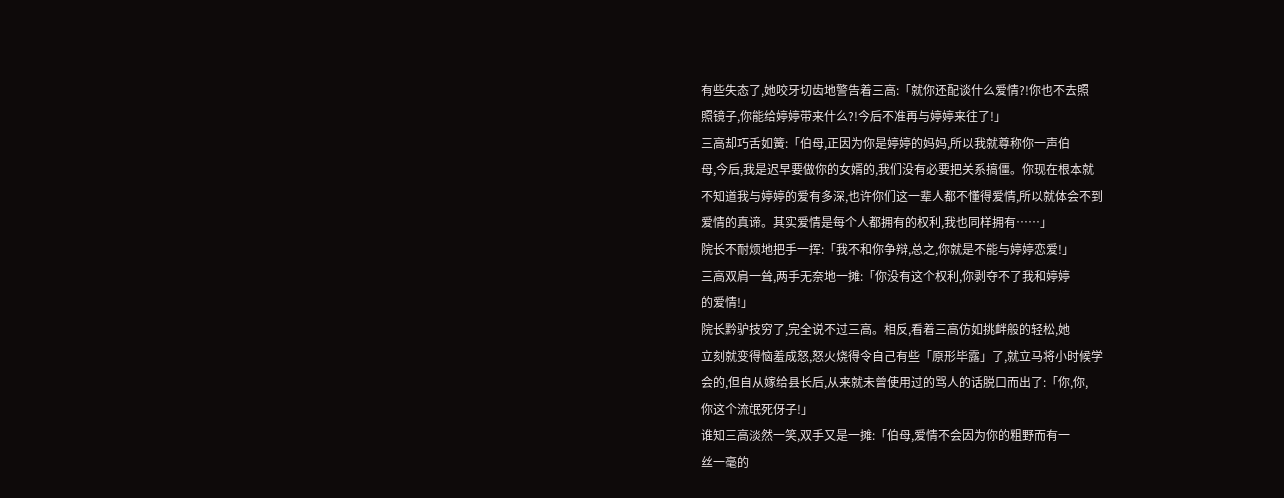有些失态了,她咬牙切齿地警告着三高:「就你还配谈什么爱情?!你也不去照
照镜子,你能给婷婷带来什么?!今后不准再与婷婷来往了!」
三高却巧舌如簧:「伯母,正因为你是婷婷的妈妈,所以我就尊称你一声伯
母,今后,我是迟早要做你的女婿的,我们没有必要把关系搞僵。你现在根本就
不知道我与婷婷的爱有多深,也许你们这一辈人都不懂得爱情,所以就体会不到
爱情的真谛。其实爱情是每个人都拥有的权利,我也同样拥有……」
院长不耐烦地把手一挥:「我不和你争辩,总之,你就是不能与婷婷恋爱!」
三高双肩一耸,两手无奈地一摊:「你没有这个权利,你剥夺不了我和婷婷
的爱情!」
院长黔驴技穷了,完全说不过三高。相反,看着三高仿如挑衅般的轻松,她
立刻就变得恼羞成怒,怒火烧得令自己有些「原形毕露」了,就立马将小时候学
会的,但自从嫁给县长后,从来就未曾使用过的骂人的话脱口而出了:「你,你,
你这个流氓死伢子!」
谁知三高淡然一笑,双手又是一摊:「伯母,爱情不会因为你的粗野而有一
丝一毫的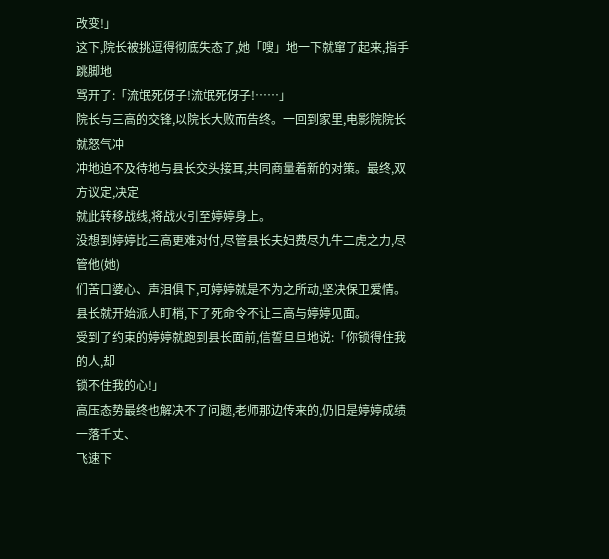改变!」
这下,院长被挑逗得彻底失态了,她「嗖」地一下就窜了起来,指手跳脚地
骂开了:「流氓死伢子!流氓死伢子!……」
院长与三高的交锋,以院长大败而告终。一回到家里,电影院院长就怒气冲
冲地迫不及待地与县长交头接耳,共同商量着新的对策。最终,双方议定,决定
就此转移战线,将战火引至婷婷身上。
没想到婷婷比三高更难对付,尽管县长夫妇费尽九牛二虎之力,尽管他(她)
们苦口婆心、声泪俱下,可婷婷就是不为之所动,坚决保卫爱情。
县长就开始派人盯梢,下了死命令不让三高与婷婷见面。
受到了约束的婷婷就跑到县长面前,信誓旦旦地说:「你锁得住我的人,却
锁不住我的心!」
高压态势最终也解决不了问题,老师那边传来的,仍旧是婷婷成绩一落千丈、
飞速下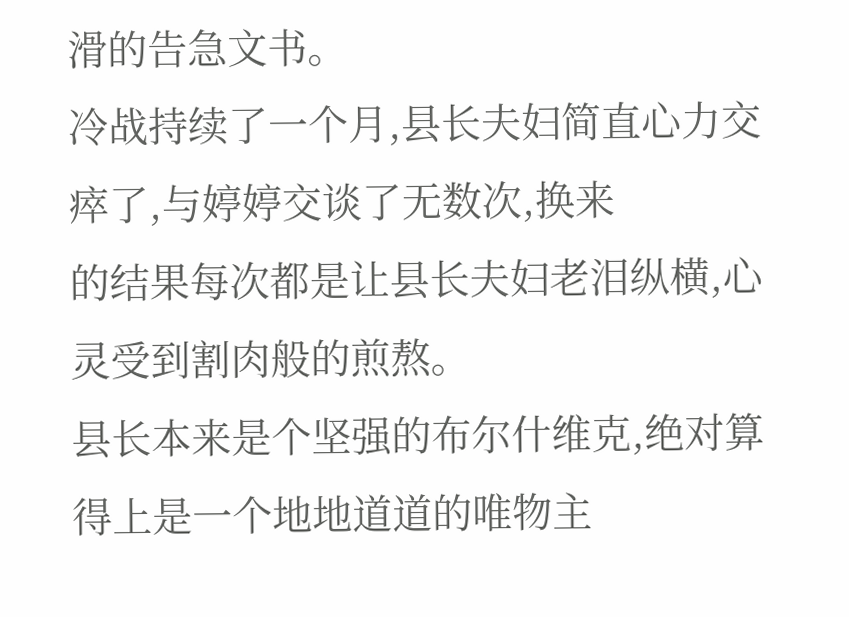滑的告急文书。
冷战持续了一个月,县长夫妇简直心力交瘁了,与婷婷交谈了无数次,换来
的结果每次都是让县长夫妇老泪纵横,心灵受到割肉般的煎熬。
县长本来是个坚强的布尔什维克,绝对算得上是一个地地道道的唯物主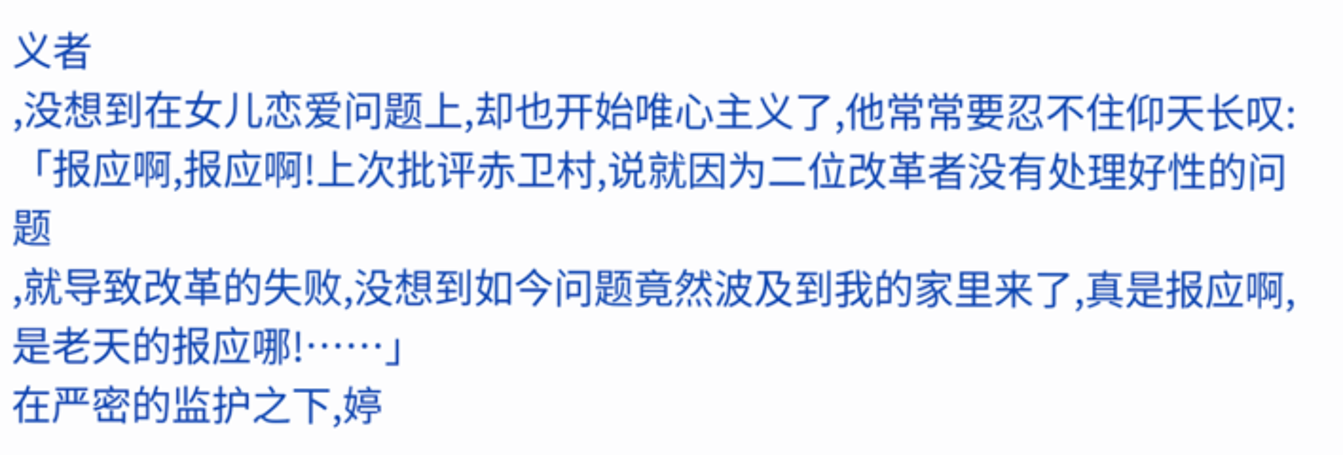义者
,没想到在女儿恋爱问题上,却也开始唯心主义了,他常常要忍不住仰天长叹:
「报应啊,报应啊!上次批评赤卫村,说就因为二位改革者没有处理好性的问题
,就导致改革的失败,没想到如今问题竟然波及到我的家里来了,真是报应啊,
是老天的报应哪!……」
在严密的监护之下,婷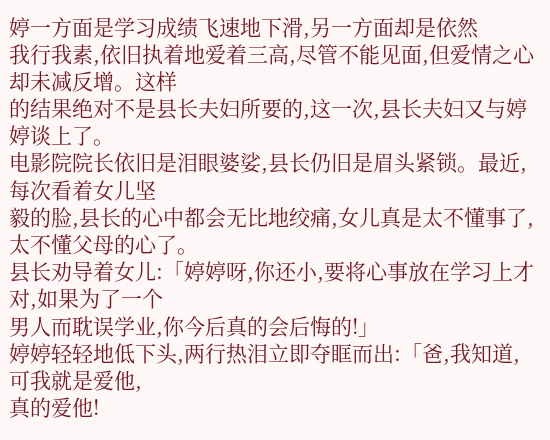婷一方面是学习成绩飞速地下滑,另一方面却是依然
我行我素,依旧执着地爱着三高,尽管不能见面,但爱情之心却未减反增。这样
的结果绝对不是县长夫妇所要的,这一次,县长夫妇又与婷婷谈上了。
电影院院长依旧是泪眼婆娑,县长仍旧是眉头紧锁。最近,每次看着女儿坚
毅的脸,县长的心中都会无比地绞痛,女儿真是太不懂事了,太不懂父母的心了。
县长劝导着女儿:「婷婷呀,你还小,要将心事放在学习上才对,如果为了一个
男人而耽误学业,你今后真的会后悔的!」
婷婷轻轻地低下头,两行热泪立即夺眶而出:「爸,我知道,可我就是爱他,
真的爱他!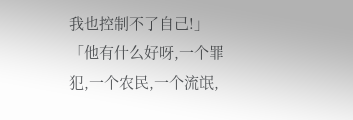我也控制不了自己!」
「他有什么好呀,一个罪犯,一个农民,一个流氓,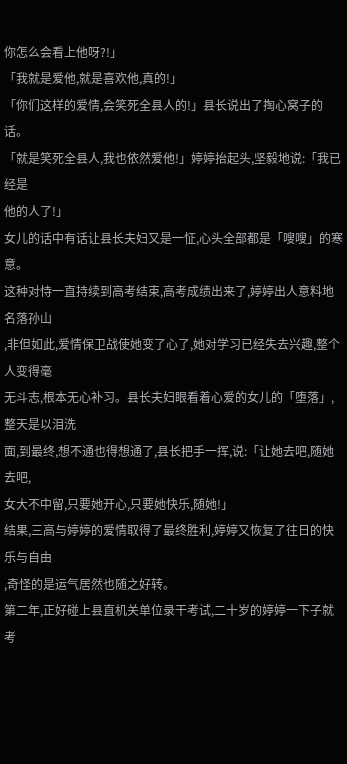你怎么会看上他呀?!」
「我就是爱他,就是喜欢他,真的!」
「你们这样的爱情,会笑死全县人的!」县长说出了掏心窝子的话。
「就是笑死全县人,我也依然爱他!」婷婷抬起头,坚毅地说:「我已经是
他的人了!」
女儿的话中有话让县长夫妇又是一怔,心头全部都是「嗖嗖」的寒意。
这种对恃一直持续到高考结束,高考成绩出来了,婷婷出人意料地名落孙山
,非但如此,爱情保卫战使她变了心了,她对学习已经失去兴趣,整个人变得毫
无斗志,根本无心补习。县长夫妇眼看着心爱的女儿的「堕落」,整天是以泪洗
面,到最终,想不通也得想通了,县长把手一挥,说:「让她去吧,随她去吧,
女大不中留,只要她开心,只要她快乐,随她!」
结果,三高与婷婷的爱情取得了最终胜利,婷婷又恢复了往日的快乐与自由
,奇怪的是运气居然也随之好转。
第二年,正好碰上县直机关单位录干考试,二十岁的婷婷一下子就考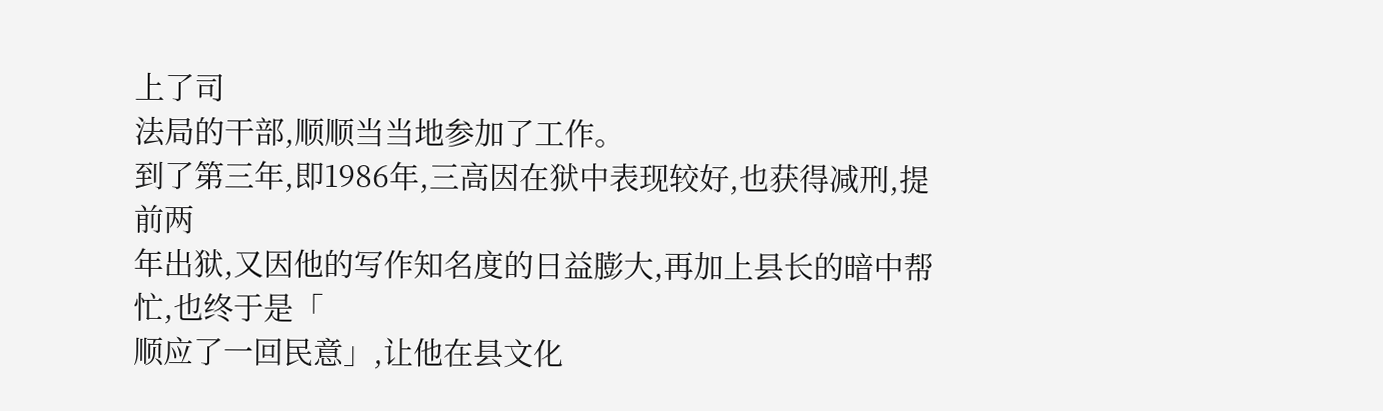上了司
法局的干部,顺顺当当地参加了工作。
到了第三年,即1986年,三高因在狱中表现较好,也获得减刑,提前两
年出狱,又因他的写作知名度的日益膨大,再加上县长的暗中帮忙,也终于是「
顺应了一回民意」,让他在县文化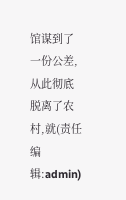馆谋到了一份公差,从此彻底脱离了农村,就(责任编辑:admin)